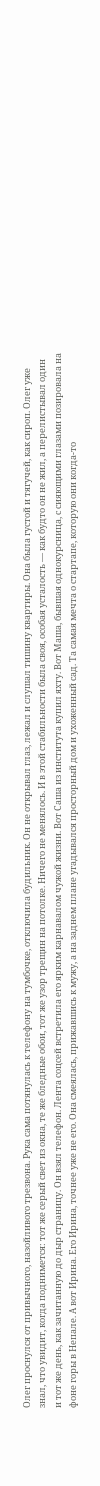Олег проснулся от привычного, назойливого трезвона. Рука сама потянулась к телефону на тумбочке, отключила будильник. Он не открывал глаз, лежал и слушал тишину квартиры. Она была густой и тягучей, как сироп. Олег уже знал, что увидит, когда поднимется: тот же серый свет из окна, те же бледные обои, тот же узор трещин на потолке. Ничего не менялось. И в этой стабильности была своя, особая усталость — как будто он не жил, а перелистывал один и тот же день, как зачитанную до дыр страницу. Он взял телефон. Лента соцсей встретила его ярким карнавалом чужой жизни. Вот Саша из института купил яхту. Вот Маша, бывшая однокурсница, с сияющими глазами позировала на фоне горы в Непале. А вот Ирина. Его Ирина, точнее уже не его. Она смеялась, прижавшись к мужу, а на заднем плане угадывался просторный дом и ухоженный сад. Та самая мечта о стартапе, которую они когда-то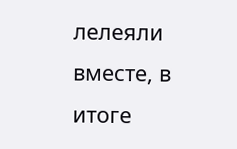лелеяли вместе, в итоге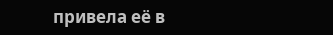привела её в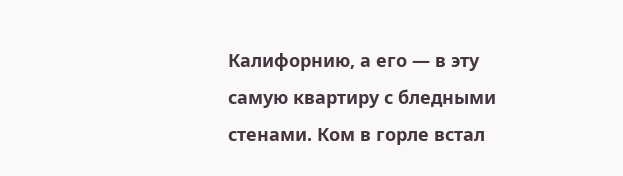Калифорнию, а его — в эту самую квартиру с бледными стенами. Ком в горле встал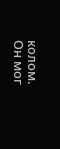колом. Он мог